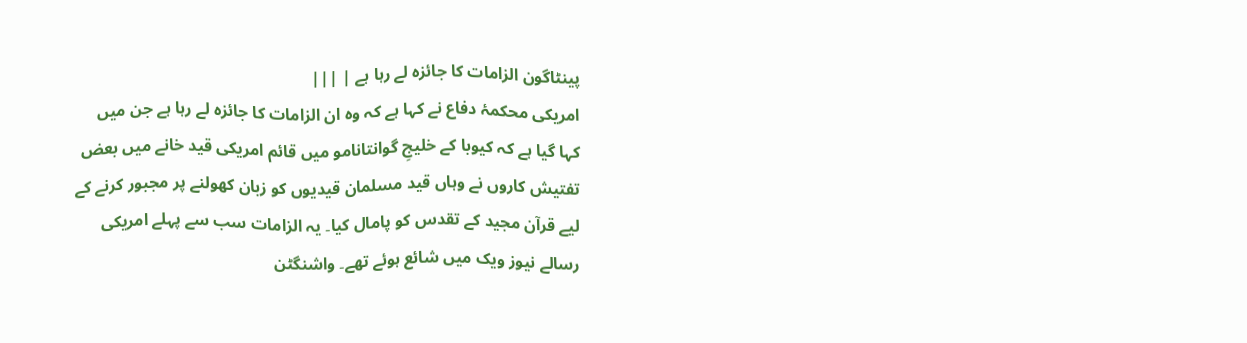پینٹاگون الزامات کا جائزہ لے رہا ہے | |||
امریکی محکمۂ دفاع نے کہا ہے کہ وہ ان الزامات کا جائزہ لے رہا ہے جن میں کہا گیا ہے کہ کیوبا کے خلیجِ گوانتانامو میں قائم امریکی قید خانے میں بعض تفتیش کاروں نے وہاں قید مسلمان قیدیوں کو زبان کھولنے پر مجبور کرنے کے لیے قرآن مجید کے تقدس کو پامال کیا۔ یہ الزامات سب سے پہلے امریکی رسالے نیوز ویک میں شائع ہوئے تھے۔ واشنگٹن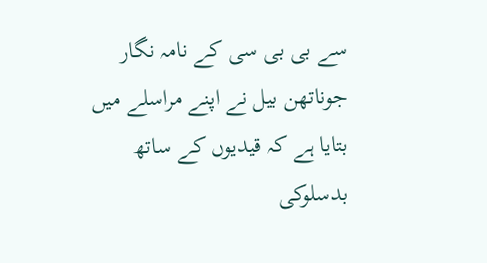سے بی بی سی کے نامہ نگار جوناتھن بیل نے اپنے مراسلے میں بتایا ہے کہ قیدیوں کے ساتھ بدسلوکی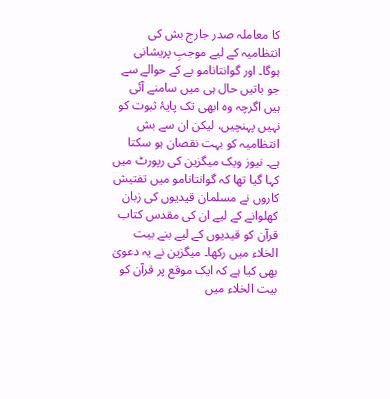کا معاملہ صدر جارج بش کی انتظامیہ کے لیے موجبِ پریشانی ہوگا۔ اور گوانتانامو بے کے حوالے سے جو باتیں حال ہی میں سامنے آئی ہیں اگرچہ وہ ابھی تک پایۂ ثبوت کو نہیں پہنچیں، لیکن ان سے بش انتظامیہ کو بہت نقصان ہو سکتا ہے۔ نیوز ویک میگزین کی رپورٹ میں کہا گیا تھا کہ گوانتانامو میں تفتیش کاروں نے مسلمان قیدیوں کی زبان کھلوانے کے لیے ان کی مقدس کتاب قرآن کو قیدیوں کے لیے بنے بیت الخلاء میں رکھا۔ میگزین نے یہ دعویٰ بھی کیا ہے کہ ایک موقع پر قرآن کو بیت الخلاء میں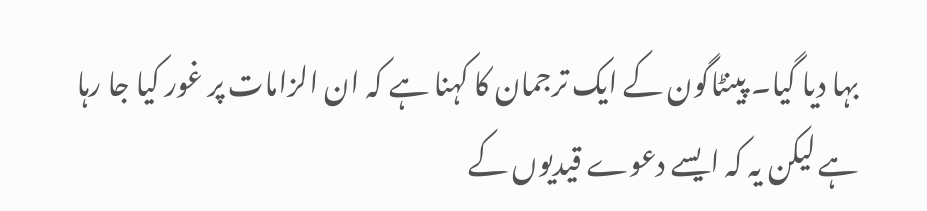بہا دیا گیا۔ پینٹاگون کے ایک ترجمان کا کہنا ہے کہ ان الزامات پر غور کیا جا رہا ہے لیکن یہ کہ ایسے دعوے قیدیوں کے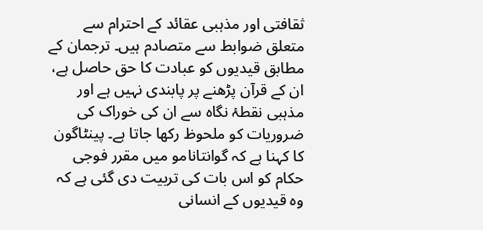ثقافتی اور مذہبی عقائد کے احترام سے متعلق ضوابط سے متصادم ہیں۔ ترجمان کے مطابق قیدیوں کو عبادت کا حق حاصل ہے، ان کے قرآن پڑھنے پر پابندی نہیں ہے اور مذہبی نقطۂ نگاہ سے ان کی خوراک کی ضروریات کو ملحوظ رکھا جاتا ہے۔ پینٹاگون کا کہنا ہے کہ گوانتانامو میں مقرر فوجی حکام کو اس بات کی تربیت دی گئی ہے کہ وہ قیدیوں کے انسانی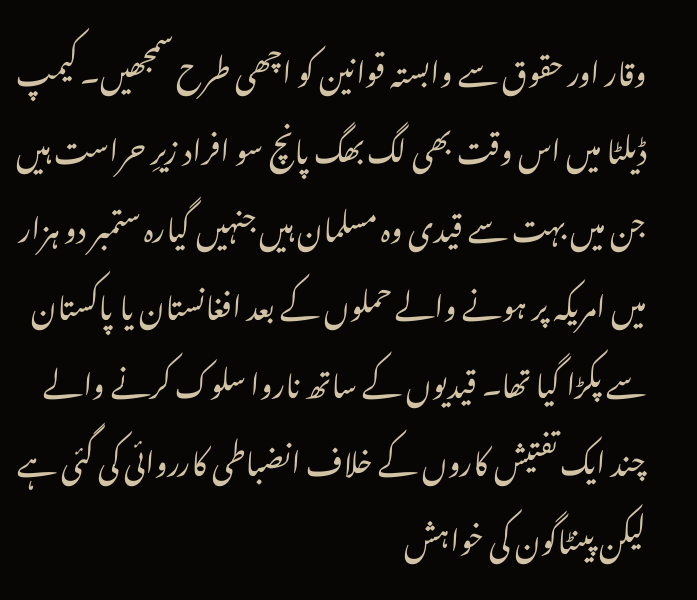وقار اور حقوق سے وابستہ قوانین کو اچھی طرح سمجھیں۔ کیمپ ڈیلٹا میں اس وقت بھی لگ بھگ پانچ سو افراد زیرِ حراست ہیں جن میں بہت سے قیدی وہ مسلمان ہیں جنہیں گیارہ ستمبر دو ہزار میں امریکہ پر ہونے والے حملوں کے بعد افغانستان یا پاکستان سے پکڑا گیا تھا۔ قیدیوں کے ساتھ ناروا سلوک کرنے والے چند ایک تفتیش کاروں کے خلاف انضباطی کارروائی کی گئی ہے لیکن پینٹاگون کی خواہش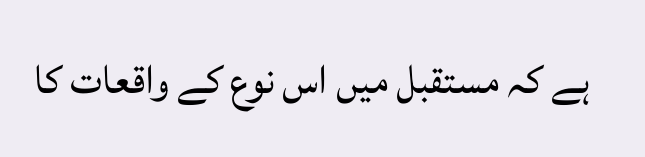ہے کہ مستقبل میں اس نوع کے واقعات کا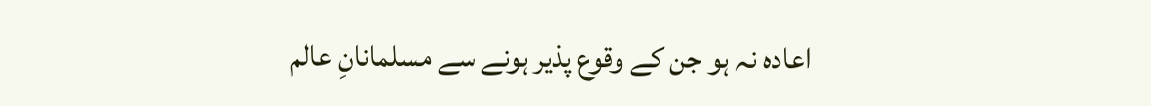اعادہ نہ ہو جن کے وقوع پذیر ہونے سے مسلمانانِ عالم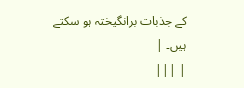کے جذبات برانگیختہ ہو سکتے ہیں۔ |
| |||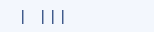| |||